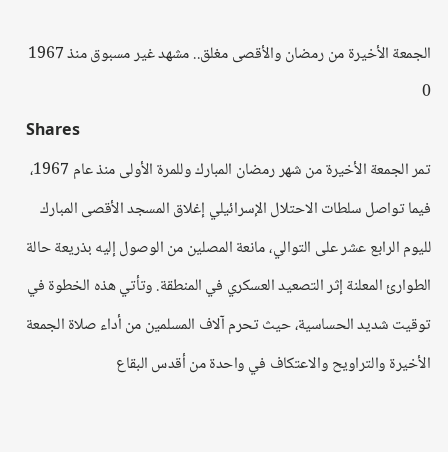الجمعة الأخيرة من رمضان والأقصى مغلق.. مشهد غير مسبوق منذ 1967
0
Shares
تمر الجمعة الأخيرة من شهر رمضان المبارك وللمرة الأولى منذ عام 1967، فيما تواصل سلطات الاحتلال الإسرائيلي إغلاق المسجد الأقصى المبارك لليوم الرابع عشر على التوالي، مانعة المصلين من الوصول إليه بذريعة حالة الطوارئ المعلنة إثر التصعيد العسكري في المنطقة. وتأتي هذه الخطوة في توقيت شديد الحساسية، حيث تحرم آلاف المسلمين من أداء صلاة الجمعة الأخيرة والتراويح والاعتكاف في واحدة من أقدس البقاع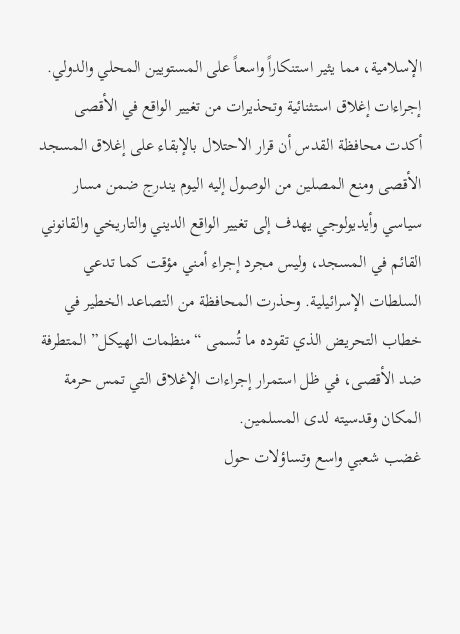الإسلامية، مما يثير استنكاراً واسعاً على المستويين المحلي والدولي.
إجراءات إغلاق استثنائية وتحذيرات من تغيير الواقع في الأقصى
أكدت محافظة القدس أن قرار الاحتلال بالإبقاء على إغلاق المسجد الأقصى ومنع المصلين من الوصول إليه اليوم يندرج ضمن مسار سياسي وأيديولوجي يهدف إلى تغيير الواقع الديني والتاريخي والقانوني القائم في المسجد، وليس مجرد إجراء أمني مؤقت كما تدعي السلطات الإسرائيلية. وحذرت المحافظة من التصاعد الخطير في خطاب التحريض الذي تقوده ما تُسمى “منظمات الهيكل” المتطرفة ضد الأقصى، في ظل استمرار إجراءات الإغلاق التي تمس حرمة المكان وقدسيته لدى المسلمين.
غضب شعبي واسع وتساؤلات حول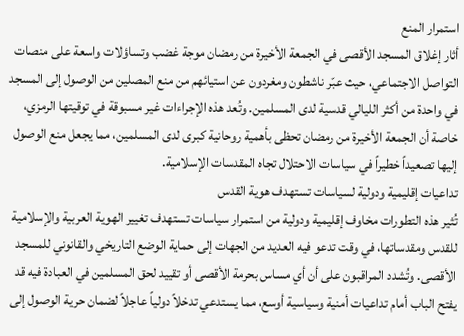استمرار المنع
أثار إغلاق المسجد الأقصى في الجمعة الأخيرة من رمضان موجة غضب وتساؤلات واسعة على منصات التواصل الاجتماعي، حيث عبّر ناشطون ومغردون عن استيائهم من منع المصلين من الوصول إلى المسجد في واحدة من أكثر الليالي قدسية لدى المسلمين. وتُعد هذه الإجراءات غير مسبوقة في توقيتها الرمزي، خاصة أن الجمعة الأخيرة من رمضان تحظى بأهمية روحانية كبرى لدى المسلمين، مما يجعل منع الوصول إليها تصعيداً خطيراً في سياسات الاحتلال تجاه المقدسات الإسلامية.
تداعيات إقليمية ودولية لسياسات تستهدف هوية القدس
تُثير هذه التطورات مخاوف إقليمية ودولية من استمرار سياسات تستهدف تغيير الهوية العربية والإسلامية للقدس ومقدساتها، في وقت تدعو فيه العديد من الجهات إلى حماية الوضع التاريخي والقانوني للمسجد الأقصى. وتُشدد المراقبون على أن أي مساس بحرمة الأقصى أو تقييد لحق المسلمين في العبادة فيه قد يفتح الباب أمام تداعيات أمنية وسياسية أوسع، مما يستدعي تدخلاً دولياً عاجلاً لضمان حرية الوصول إلى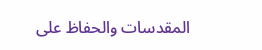المقدسات والحفاظ على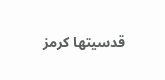قدسيتها كرمز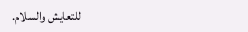للتعايش والسلام.